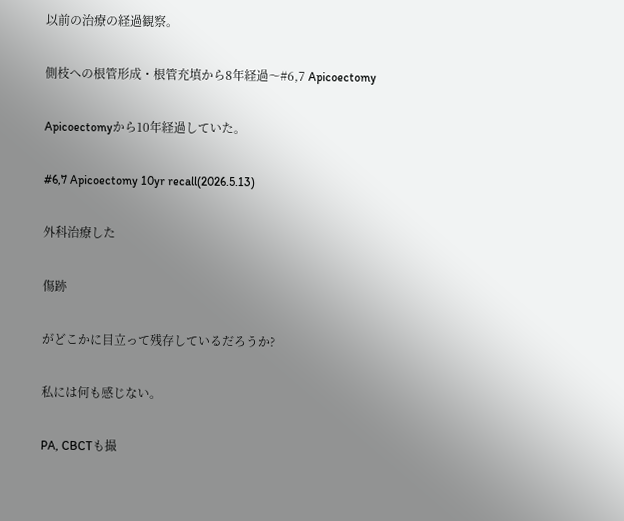以前の治療の経過観察。

側枝への根管形成・根管充填から8年経過〜#6,7 Apicoectomy

Apicoectomyから10年経過していた。

#6,7 Apicoectomy 10yr recall(2026.5.13)

外科治療した

傷跡

がどこかに目立って残存しているだろうか?

私には何も感じない。

PA, CBCTも撮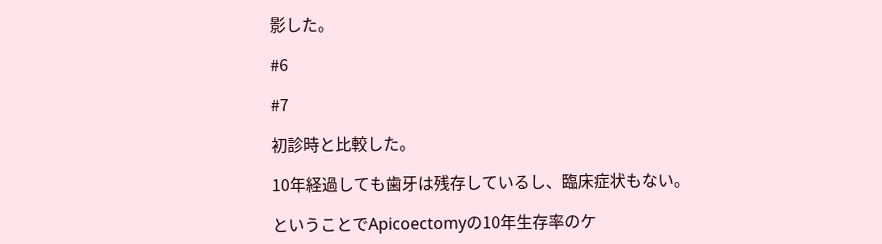影した。

#6

#7

初診時と比較した。

10年経過しても歯牙は残存しているし、臨床症状もない。

ということでApicoectomyの10年生存率のケ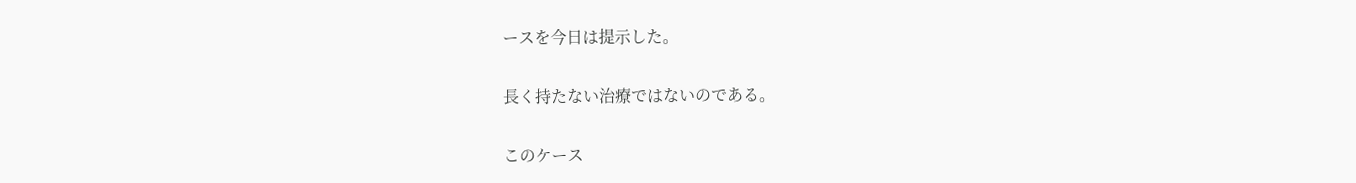ースを今日は提示した。

長く持たない治療ではないのである。

このケース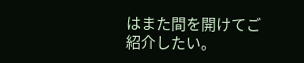はまた間を開けてご紹介したい。